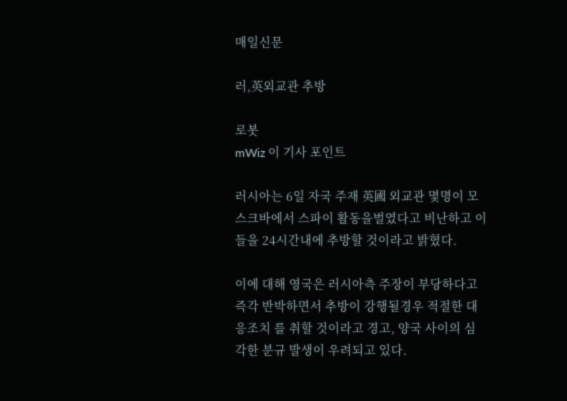매일신문

러,英외교관 추방

로봇
mWiz 이 기사 포인트

러시아는 6일 자국 주재 英國 외교관 몇명이 모스크바에서 스파이 활동을벌였다고 비난하고 이들을 24시간내에 추방할 것이라고 밝혔다.

이에 대해 영국은 러시아측 주장이 부당하다고 즉각 반박하면서 추방이 강행될경우 적절한 대응조치 를 취할 것이라고 경고, 양국 사이의 심각한 분규 발생이 우려되고 있다.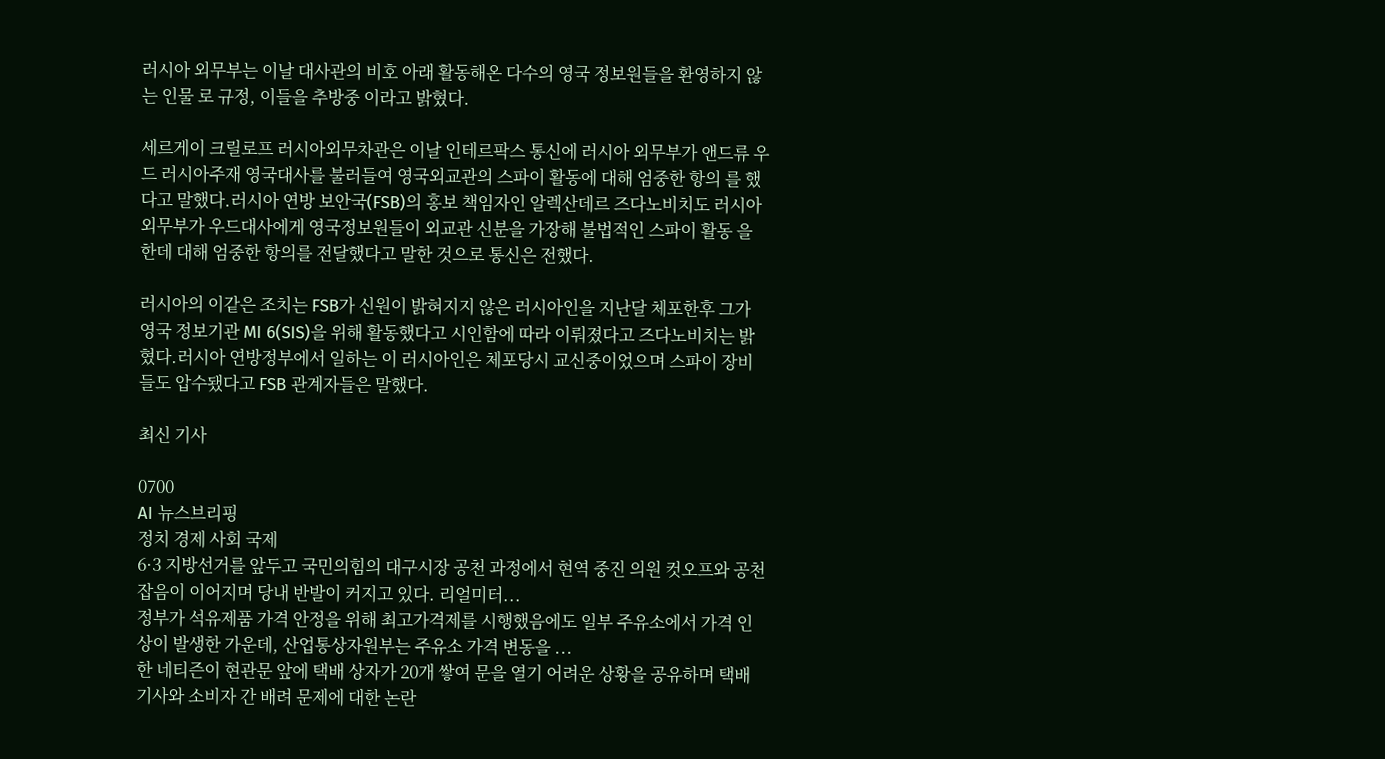러시아 외무부는 이날 대사관의 비호 아래 활동해온 다수의 영국 정보원들을 환영하지 않는 인물 로 규정, 이들을 추방중 이라고 밝혔다.

세르게이 크릴로프 러시아외무차관은 이날 인테르팍스 통신에 러시아 외무부가 앤드류 우드 러시아주재 영국대사를 불러들여 영국외교관의 스파이 활동에 대해 엄중한 항의 를 했다고 말했다.러시아 연방 보안국(FSB)의 홍보 책임자인 알렉산데르 즈다노비치도 러시아외무부가 우드대사에게 영국정보원들이 외교관 신분을 가장해 불법적인 스파이 활동 을 한데 대해 엄중한 항의를 전달했다고 말한 것으로 통신은 전했다.

러시아의 이같은 조치는 FSB가 신원이 밝혀지지 않은 러시아인을 지난달 체포한후 그가 영국 정보기관 MI 6(SIS)을 위해 활동했다고 시인함에 따라 이뤄졌다고 즈다노비치는 밝혔다.러시아 연방정부에서 일하는 이 러시아인은 체포당시 교신중이었으며 스파이 장비들도 압수됐다고 FSB 관계자들은 말했다.

최신 기사

0700
AI 뉴스브리핑
정치 경제 사회 국제
6·3 지방선거를 앞두고 국민의힘의 대구시장 공천 과정에서 현역 중진 의원 컷오프와 공천 잡음이 이어지며 당내 반발이 커지고 있다. 리얼미터...
정부가 석유제품 가격 안정을 위해 최고가격제를 시행했음에도 일부 주유소에서 가격 인상이 발생한 가운데, 산업통상자원부는 주유소 가격 변동을 ...
한 네티즌이 현관문 앞에 택배 상자가 20개 쌓여 문을 열기 어려운 상황을 공유하며 택배 기사와 소비자 간 배려 문제에 대한 논란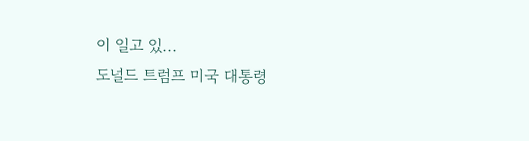이 일고 있...
도널드 트럼프 미국 대통령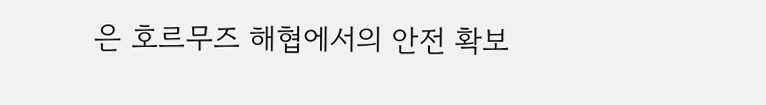은 호르무즈 해협에서의 안전 확보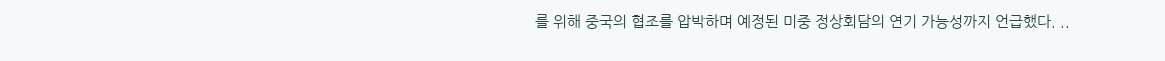를 위해 중국의 협조를 압박하며 예정된 미중 정상회담의 연기 가능성까지 언급했다. ..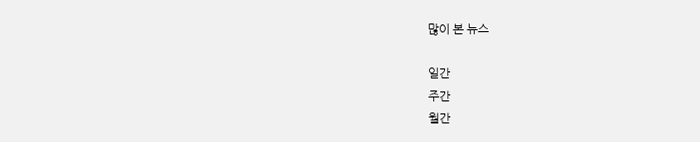많이 본 뉴스

일간
주간
월간